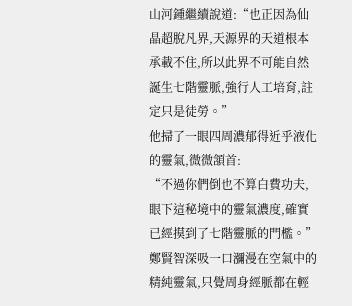山河鍾繼續說道:“也正因為仙晶超脫凡界,天源界的天道根本承載不住,所以此界不可能自然誕生七階靈脈,強行人工培育,註定只是徒勞。”
他掃了一眼四周濃郁得近乎液化的靈氣,微微頷首:
“不過你們倒也不算白費功夫,眼下這秘境中的靈氣濃度,確實已經摸到了七階靈脈的門檻。”
鄭賢智深吸一口瀰漫在空氣中的精純靈氣,只覺周身經脈都在輕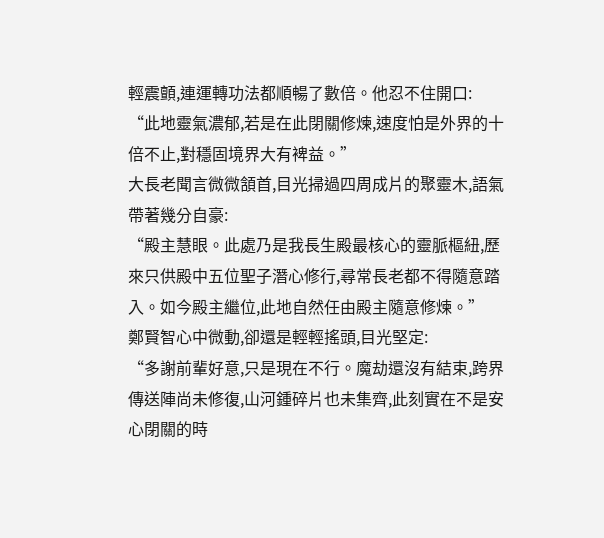輕震顫,連運轉功法都順暢了數倍。他忍不住開口:
“此地靈氣濃郁,若是在此閉關修煉,速度怕是外界的十倍不止,對穩固境界大有裨益。”
大長老聞言微微頷首,目光掃過四周成片的聚靈木,語氣帶著幾分自豪:
“殿主慧眼。此處乃是我長生殿最核心的靈脈樞紐,歷來只供殿中五位聖子潛心修行,尋常長老都不得隨意踏入。如今殿主繼位,此地自然任由殿主隨意修煉。”
鄭賢智心中微動,卻還是輕輕搖頭,目光堅定:
“多謝前輩好意,只是現在不行。魔劫還沒有結束,跨界傳送陣尚未修復,山河鍾碎片也未集齊,此刻實在不是安心閉關的時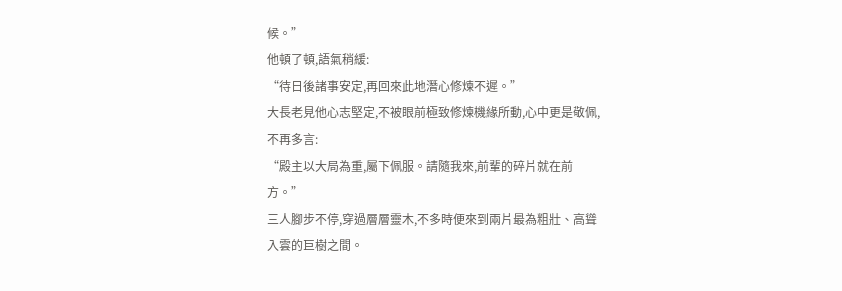候。”
他頓了頓,語氣稍緩:
“待日後諸事安定,再回來此地潛心修煉不遲。”
大長老見他心志堅定,不被眼前極致修煉機緣所動,心中更是敬佩,不再多言:
“殿主以大局為重,屬下佩服。請隨我來,前輩的碎片就在前方。”
三人腳步不停,穿過層層靈木,不多時便來到兩片最為粗壯、高聳入雲的巨樹之間。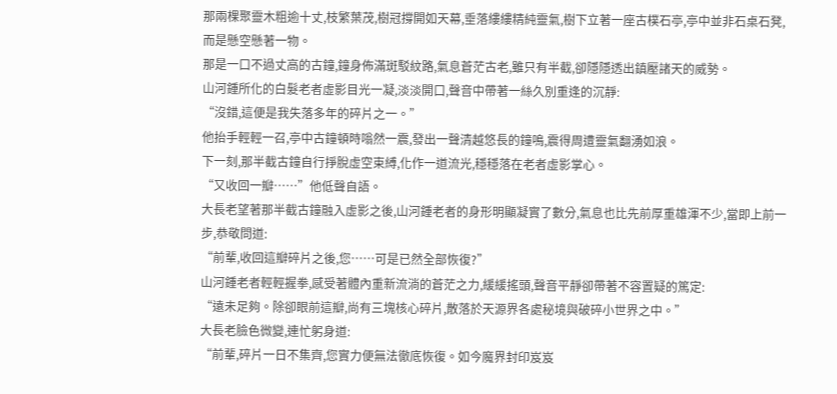那兩棵聚靈木粗逾十丈,枝繁葉茂,樹冠撐開如天幕,垂落縷縷精純靈氣,樹下立著一座古樸石亭,亭中並非石桌石凳,而是懸空懸著一物。
那是一口不過丈高的古鐘,鐘身佈滿斑駁紋路,氣息蒼茫古老,雖只有半截,卻隱隱透出鎮壓諸天的威勢。
山河鍾所化的白髮老者虛影目光一凝,淡淡開口,聲音中帶著一絲久別重逢的沉靜:
“沒錯,這便是我失落多年的碎片之一。”
他抬手輕輕一召,亭中古鐘頓時嗡然一震,發出一聲清越悠長的鐘鳴,震得周遭靈氣翻湧如浪。
下一刻,那半截古鐘自行掙脫虛空束縛,化作一道流光,穩穩落在老者虛影掌心。
“又收回一瓣……”他低聲自語。
大長老望著那半截古鐘融入虛影之後,山河鍾老者的身形明顯凝實了數分,氣息也比先前厚重雄渾不少,當即上前一步,恭敬問道:
“前輩,收回這瓣碎片之後,您……可是已然全部恢復?”
山河鍾老者輕輕握拳,感受著體內重新流淌的蒼茫之力,緩緩搖頭,聲音平靜卻帶著不容置疑的篤定:
“遠未足夠。除卻眼前這瓣,尚有三塊核心碎片,散落於天源界各處秘境與破碎小世界之中。”
大長老臉色微變,連忙躬身道:
“前輩,碎片一日不集齊,您實力便無法徹底恢復。如今魔界封印岌岌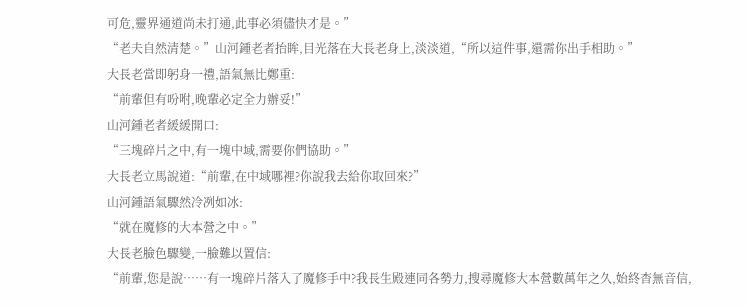可危,靈界通道尚未打通,此事必須儘快才是。”
“老夫自然清楚。”山河鍾老者抬眸,目光落在大長老身上,淡淡道,“所以這件事,還需你出手相助。”
大長老當即躬身一禮,語氣無比鄭重:
“前輩但有吩咐,晚輩必定全力辦妥!”
山河鍾老者緩緩開口:
“三塊碎片之中,有一塊中域,需要你們協助。”
大長老立馬說道:“前輩,在中域哪裡?你說我去給你取回來?”
山河鍾語氣驟然冷冽如冰:
“就在魔修的大本營之中。”
大長老臉色驟變,一臉難以置信:
“前輩,您是說……有一塊碎片落入了魔修手中?我長生殿連同各勢力,搜尋魔修大本營數萬年之久,始終杳無音信,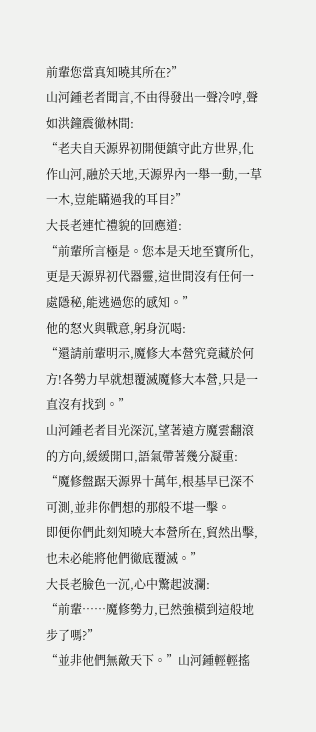前輩您當真知曉其所在?”
山河鍾老者聞言,不由得發出一聲冷哼,聲如洪鐘震徹林間:
“老夫自天源界初開便鎮守此方世界,化作山河,融於天地,天源界內一舉一動,一草一木,豈能瞞過我的耳目?”
大長老連忙禮貌的回應道:
“前輩所言極是。您本是天地至寶所化,更是天源界初代器靈,這世間沒有任何一處隱秘,能逃過您的感知。”
他的怒火與戰意,躬身沉喝:
“還請前輩明示,魔修大本營究竟藏於何方!各勢力早就想覆滅魔修大本營,只是一直沒有找到。”
山河鍾老者目光深沉,望著遠方魔雲翻滾的方向,緩緩開口,語氣帶著幾分凝重:
“魔修盤踞天源界十萬年,根基早已深不可測,並非你們想的那般不堪一擊。
即便你們此刻知曉大本營所在,貿然出擊,也未必能將他們徹底覆滅。”
大長老臉色一沉,心中驚起波瀾:
“前輩……魔修勢力,已然強橫到這般地步了嗎?”
“並非他們無敵天下。”山河鍾輕輕搖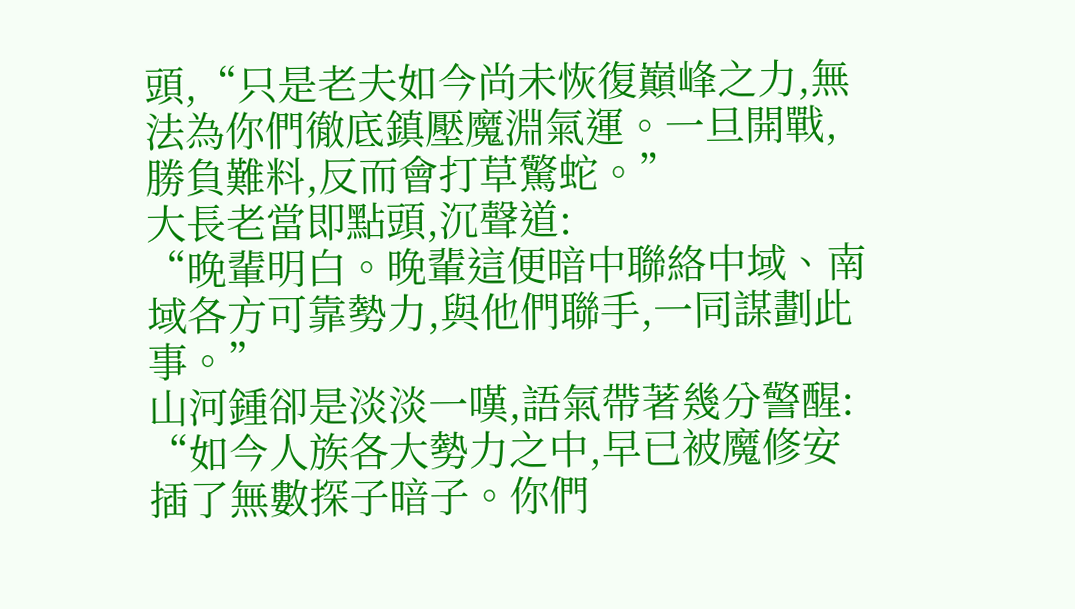頭,“只是老夫如今尚未恢復巔峰之力,無法為你們徹底鎮壓魔淵氣運。一旦開戰,勝負難料,反而會打草驚蛇。”
大長老當即點頭,沉聲道:
“晚輩明白。晚輩這便暗中聯絡中域、南域各方可靠勢力,與他們聯手,一同謀劃此事。”
山河鍾卻是淡淡一嘆,語氣帶著幾分警醒:
“如今人族各大勢力之中,早已被魔修安插了無數探子暗子。你們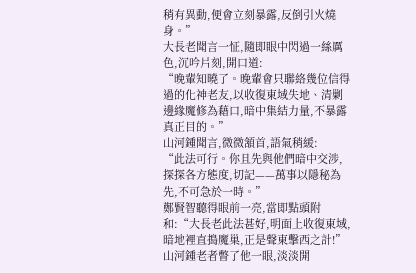稍有異動,便會立刻暴露,反倒引火燒身。”
大長老聞言一怔,隨即眼中閃過一絲厲色,沉吟片刻,開口道:
“晚輩知曉了。晚輩會只聯絡幾位信得過的化神老友,以收復東域失地、清剿邊緣魔修為藉口,暗中集結力量,不暴露真正目的。”
山河鍾聞言,微微頷首,語氣稍緩:
“此法可行。你且先與他們暗中交涉,探探各方態度,切記——萬事以隱秘為先,不可急於一時。”
鄭賢智聽得眼前一亮,當即點頭附和:“大長老此法甚好,明面上收復東域,暗地裡直搗魔巢,正是聲東擊西之計!”
山河鍾老者瞥了他一眼,淡淡開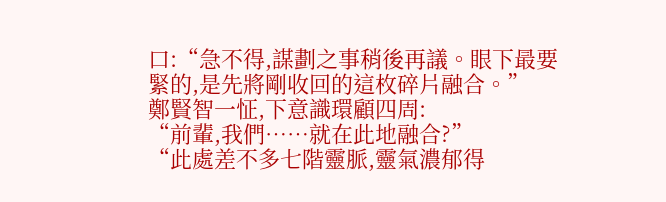口:“急不得,謀劃之事稍後再議。眼下最要緊的,是先將剛收回的這枚碎片融合。”
鄭賢智一怔,下意識環顧四周:
“前輩,我們……就在此地融合?”
“此處差不多七階靈脈,靈氣濃郁得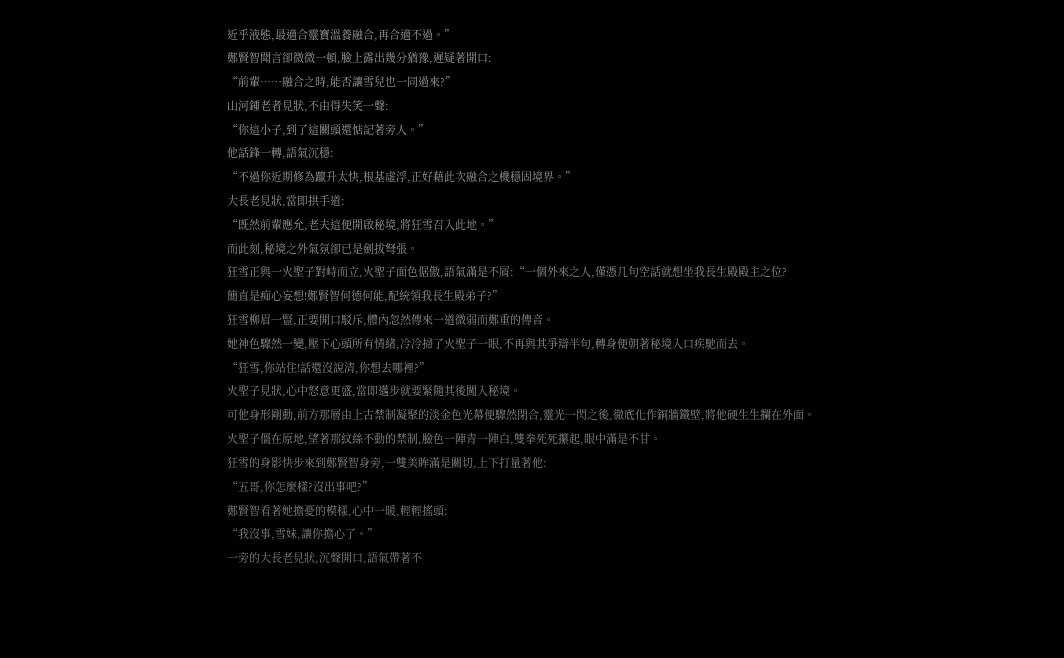近乎液態,最適合靈寶溫養融合,再合適不過。”
鄭賢智聞言卻微微一頓,臉上露出幾分猶豫,遲疑著開口:
“前輩……融合之時,能否讓雪兒也一同過來?”
山河鍾老者見狀,不由得失笑一聲:
“你這小子,到了這關頭還惦記著旁人。”
他話鋒一轉,語氣沉穩:
“不過你近期修為躥升太快,根基虛浮,正好藉此次融合之機穩固境界。”
大長老見狀,當即拱手道:
“既然前輩應允,老夫這便開啟秘境,將狂雪召入此地。”
而此刻,秘境之外氣氛卻已是劍拔弩張。
狂雪正與一火聖子對峙而立,火聖子面色倨傲,語氣滿是不屑:“一個外來之人,僅憑几句空話就想坐我長生殿殿主之位?
簡直是痴心妄想!鄭賢智何德何能,配統領我長生殿弟子?”
狂雪柳眉一豎,正要開口駁斥,體內忽然傳來一道微弱而鄭重的傳音。
她神色驟然一變,壓下心頭所有情緒,冷冷掃了火聖子一眼,不再與其爭辯半句,轉身便朝著秘境入口疾馳而去。
“狂雪,你站住!話還沒說清,你想去哪裡?”
火聖子見狀,心中怒意更盛,當即邁步就要緊隨其後闖入秘境。
可他身形剛動,前方那層由上古禁制凝聚的淡金色光幕便驟然閉合,靈光一閃之後,徹底化作銅牆鐵壁,將他硬生生攔在外面。
火聖子僵在原地,望著那紋絲不動的禁制,臉色一陣青一陣白,雙拳死死攥起,眼中滿是不甘。
狂雪的身影快步來到鄭賢智身旁,一雙美眸滿是關切,上下打量著他:
“五哥,你怎麼樣?沒出事吧?”
鄭賢智看著她擔憂的模樣,心中一暖,輕輕搖頭:
“我沒事,雪妹,讓你擔心了。”
一旁的大長老見狀,沉聲開口,語氣帶著不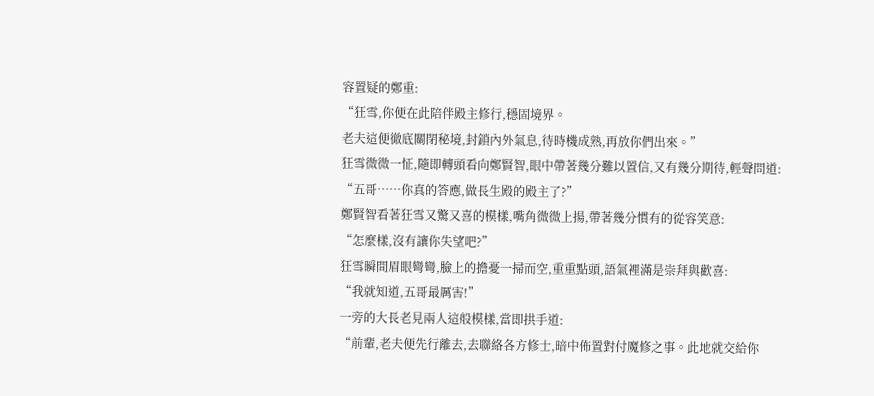容置疑的鄭重:
“狂雪,你便在此陪伴殿主修行,穩固境界。
老夫這便徹底關閉秘境,封鎖內外氣息,待時機成熟,再放你們出來。”
狂雪微微一怔,隨即轉頭看向鄭賢智,眼中帶著幾分難以置信,又有幾分期待,輕聲問道:
“五哥……你真的答應,做長生殿的殿主了?”
鄭賢智看著狂雪又驚又喜的模樣,嘴角微微上揚,帶著幾分慣有的從容笑意:
“怎麼樣,沒有讓你失望吧?”
狂雪瞬間眉眼彎彎,臉上的擔憂一掃而空,重重點頭,語氣裡滿是崇拜與歡喜:
“我就知道,五哥最厲害!”
一旁的大長老見兩人這般模樣,當即拱手道:
“前輩,老夫便先行離去,去聯絡各方修士,暗中佈置對付魔修之事。此地就交給你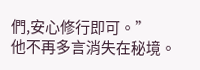們,安心修行即可。”
他不再多言消失在秘境。